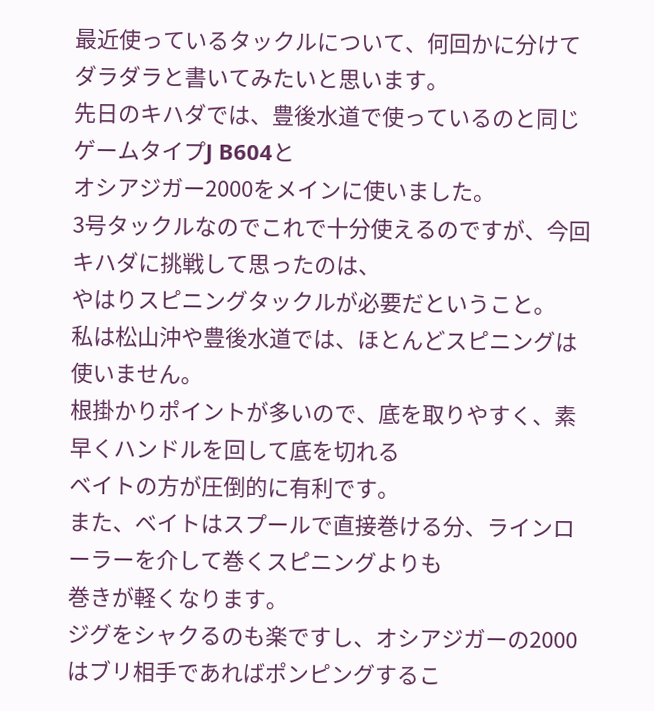最近使っているタックルについて、何回かに分けてダラダラと書いてみたいと思います。
先日のキハダでは、豊後水道で使っているのと同じゲームタイプJ B604と
オシアジガー2000をメインに使いました。
3号タックルなのでこれで十分使えるのですが、今回キハダに挑戦して思ったのは、
やはりスピニングタックルが必要だということ。
私は松山沖や豊後水道では、ほとんどスピニングは使いません。
根掛かりポイントが多いので、底を取りやすく、素早くハンドルを回して底を切れる
ベイトの方が圧倒的に有利です。
また、ベイトはスプールで直接巻ける分、ラインローラーを介して巻くスピニングよりも
巻きが軽くなります。
ジグをシャクるのも楽ですし、オシアジガーの2000はブリ相手であればポンピングするこ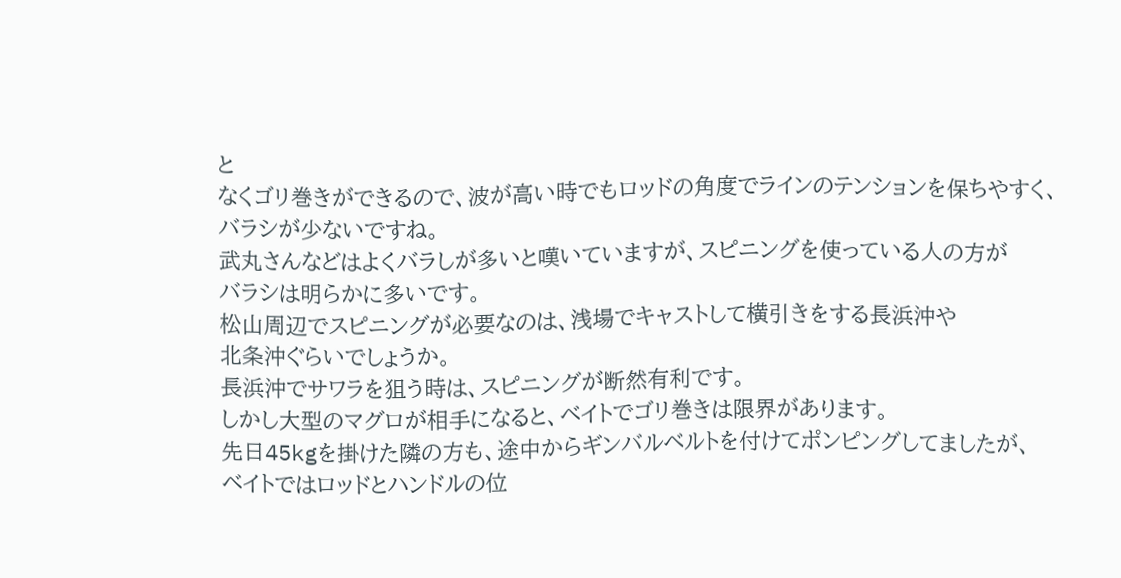と
なくゴリ巻きができるので、波が高い時でもロッドの角度でラインのテンションを保ちやすく、
バラシが少ないですね。
武丸さんなどはよくバラしが多いと嘆いていますが、スピニングを使っている人の方が
バラシは明らかに多いです。
松山周辺でスピニングが必要なのは、浅場でキャストして横引きをする長浜沖や
北条沖ぐらいでしょうか。
長浜沖でサワラを狙う時は、スピニングが断然有利です。
しかし大型のマグロが相手になると、ベイトでゴリ巻きは限界があります。
先日45kgを掛けた隣の方も、途中からギンバルベルトを付けてポンピングしてましたが、
ベイトではロッドとハンドルの位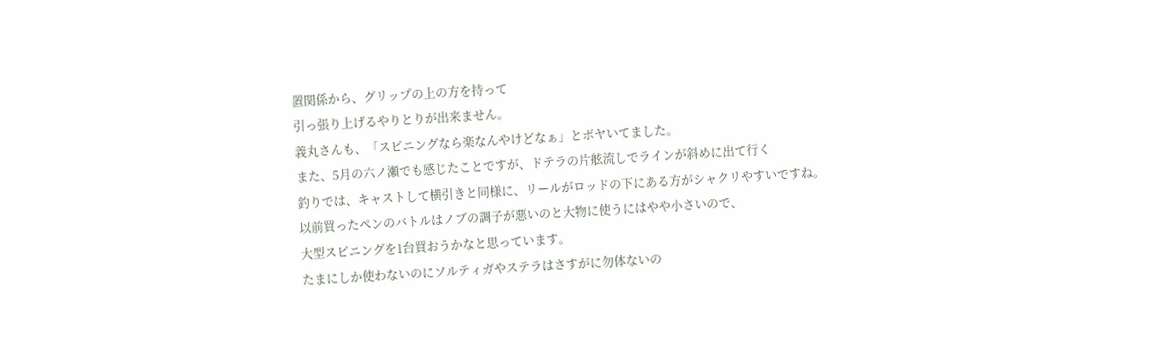置関係から、グリップの上の方を持って
引っ張り上げるやりとりが出来ません。
義丸さんも、「スピニングなら楽なんやけどなぁ」とボヤいてました。
また、5月の六ノ瀬でも感じたことですが、ドテラの片舷流しでラインが斜めに出て行く
釣りでは、キャストして横引きと同様に、リールがロッドの下にある方がシャクリやすいですね。
以前買ったペンのバトルはノブの調子が悪いのと大物に使うにはやや小さいので、
大型スピニングを1台買おうかなと思っています。
たまにしか使わないのにソルティガやステラはさすがに勿体ないの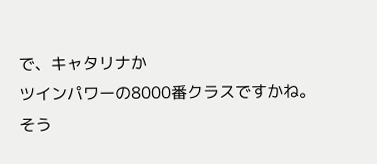で、キャタリナか
ツインパワーの8000番クラスですかね。
そう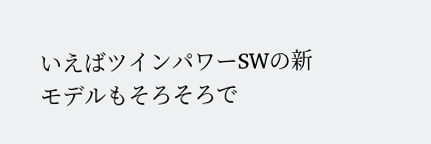いえばツインパワーSWの新モデルもそろそろで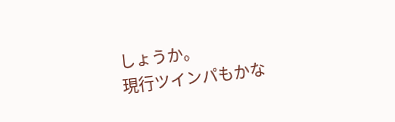しょうか。
現行ツインパもかな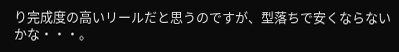り完成度の高いリールだと思うのですが、型落ちで安くならないかな・・・。